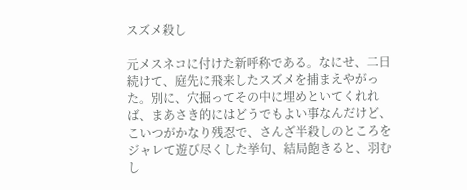スズメ殺し

元メスネコに付けた新呼称である。なにせ、二日続けて、庭先に飛来したスズメを捕まえやがった。別に、穴掘ってその中に埋めといてくれれば、まあさき的にはどうでもよい事なんだけど、こいつがかなり残忍で、さんざ半殺しのところをジャレて遊び尽くした挙句、結局飽きると、羽むし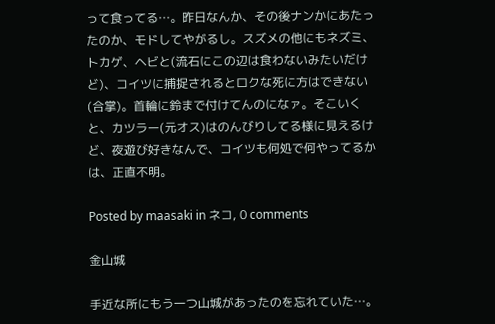って食ってる…。昨日なんか、その後ナンかにあたったのか、モドしてやがるし。スズメの他にもネズミ、トカゲ、ヘビと(流石にこの辺は食わないみたいだけど)、コイツに捕捉されるとロクな死に方はできない(合掌)。首輪に鈴まで付けてんのになァ。そこいくと、カツラー(元オス)はのんびりしてる様に見えるけど、夜遊び好きなんで、コイツも何処で何やってるかは、正直不明。

Posted by maasaki in ネコ, 0 comments

金山城

手近な所にもう一つ山城があったのを忘れていた…。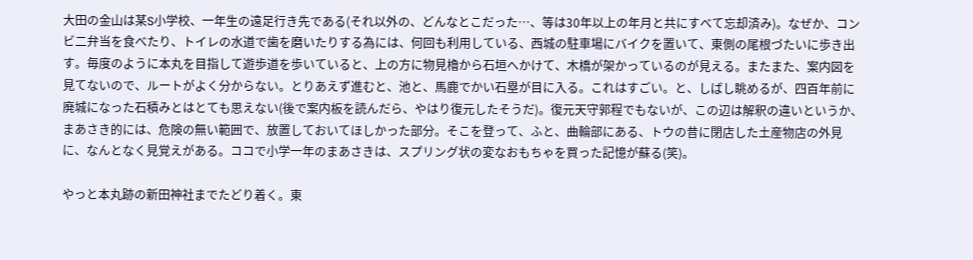大田の金山は某S小学校、一年生の遠足行き先である(それ以外の、どんなとこだった…、等は30年以上の年月と共にすべて忘却済み)。なぜか、コンビ二弁当を食べたり、トイレの水道で歯を磨いたりする為には、何回も利用している、西城の駐車場にバイクを置いて、東側の尾根づたいに歩き出す。毎度のように本丸を目指して遊歩道を歩いていると、上の方に物見櫓から石垣へかけて、木橋が架かっているのが見える。またまた、案内図を見てないので、ルートがよく分からない。とりあえず進むと、池と、馬鹿でかい石塁が目に入る。これはすごい。と、しばし眺めるが、四百年前に廃城になった石積みとはとても思えない(後で案内板を読んだら、やはり復元したそうだ)。復元天守郭程でもないが、この辺は解釈の違いというか、まあさき的には、危険の無い範囲で、放置しておいてほしかった部分。そこを登って、ふと、曲輪部にある、トウの昔に閉店した土産物店の外見に、なんとなく見覚えがある。ココで小学一年のまあさきは、スプリング状の変なおもちゃを買った記憶が蘇る(笑)。

やっと本丸跡の新田神社までたどり着く。東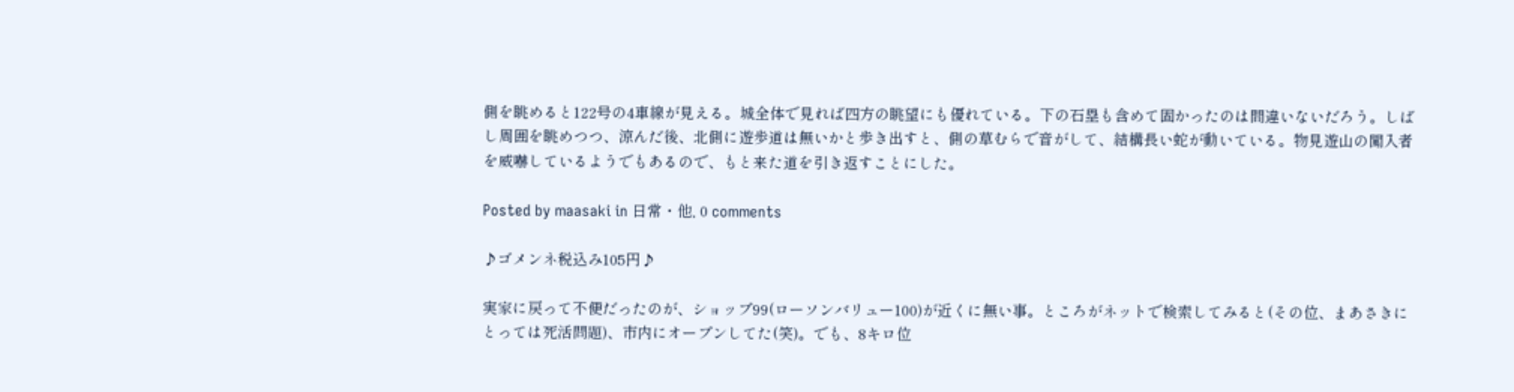側を眺めると122号の4車線が見える。城全体で見れば四方の眺望にも優れている。下の石塁も含めて固かったのは間違いないだろう。しばし周囲を眺めつつ、涼んだ後、北側に遊歩道は無いかと歩き出すと、側の草むらで音がして、結構長い蛇が動いている。物見遊山の闖入者を威嚇しているようでもあるので、もと来た道を引き返すことにした。

Posted by maasaki in 日常・他, 0 comments

♪ゴメンネ税込み105円♪

実家に戻って不便だったのが、ショップ99(ローソンバリュー100)が近くに無い事。ところがネットで検索してみると(その位、まあさきにとっては死活問題)、市内にオープンしてた(笑)。でも、8キロ位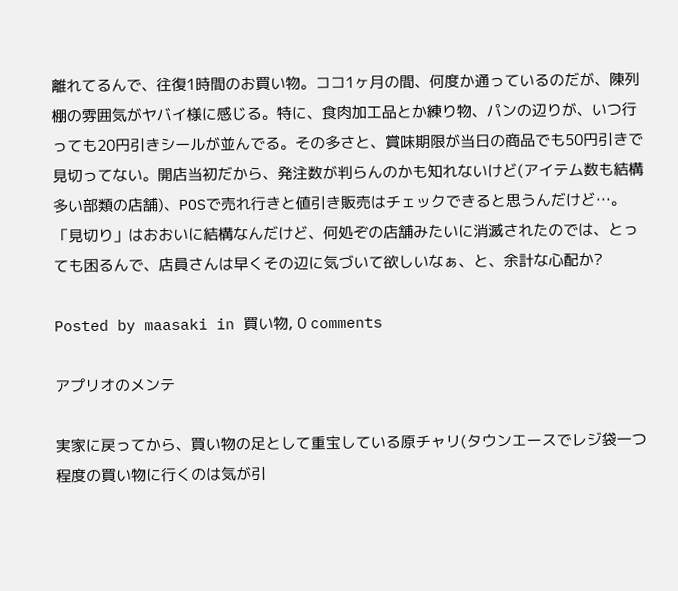離れてるんで、往復1時間のお買い物。ココ1ヶ月の間、何度か通っているのだが、陳列棚の雰囲気がヤバイ様に感じる。特に、食肉加工品とか練り物、パンの辺りが、いつ行っても20円引きシールが並んでる。その多さと、賞味期限が当日の商品でも50円引きで見切ってない。開店当初だから、発注数が判らんのかも知れないけど(アイテム数も結構多い部類の店舗)、POSで売れ行きと値引き販売はチェックできると思うんだけど…。「見切り」はおおいに結構なんだけど、何処ぞの店舗みたいに消滅されたのでは、とっても困るんで、店員さんは早くその辺に気づいて欲しいなぁ、と、余計な心配か?

Posted by maasaki in 買い物, 0 comments

アプリオのメンテ

実家に戻ってから、買い物の足として重宝している原チャリ(タウンエースでレジ袋一つ程度の買い物に行くのは気が引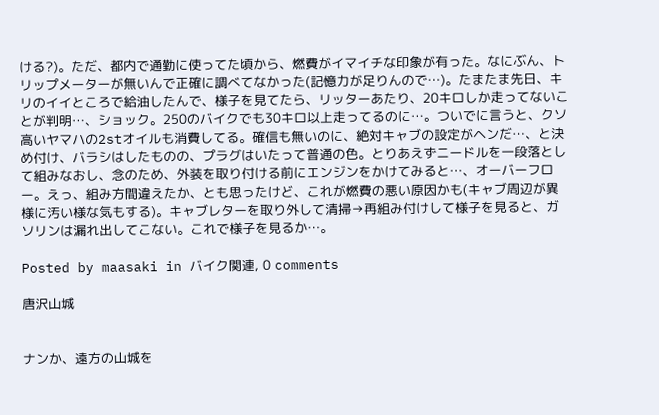ける?)。ただ、都内で通勤に使ってた頃から、燃費がイマイチな印象が有った。なにぶん、トリップメーターが無いんで正確に調べてなかった(記憶力が足りんので…)。たまたま先日、キリのイイところで給油したんで、様子を見てたら、リッターあたり、20キロしか走ってないことが判明…、ショック。250のバイクでも30キロ以上走ってるのに…。ついでに言うと、クソ高いヤマハの2stオイルも消費してる。確信も無いのに、絶対キャブの設定がヘンだ…、と決め付け、バラシはしたものの、プラグはいたって普通の色。とりあえずニードルを一段落として組みなおし、念のため、外装を取り付ける前にエンジンをかけてみると…、オーバーフロー。えっ、組み方間違えたか、とも思ったけど、これが燃費の悪い原因かも(キャブ周辺が異様に汚い様な気もする)。キャブレターを取り外して清掃→再組み付けして様子を見ると、ガソリンは漏れ出してこない。これで様子を見るか…。

Posted by maasaki in バイク関連, 0 comments

唐沢山城


ナンか、遠方の山城を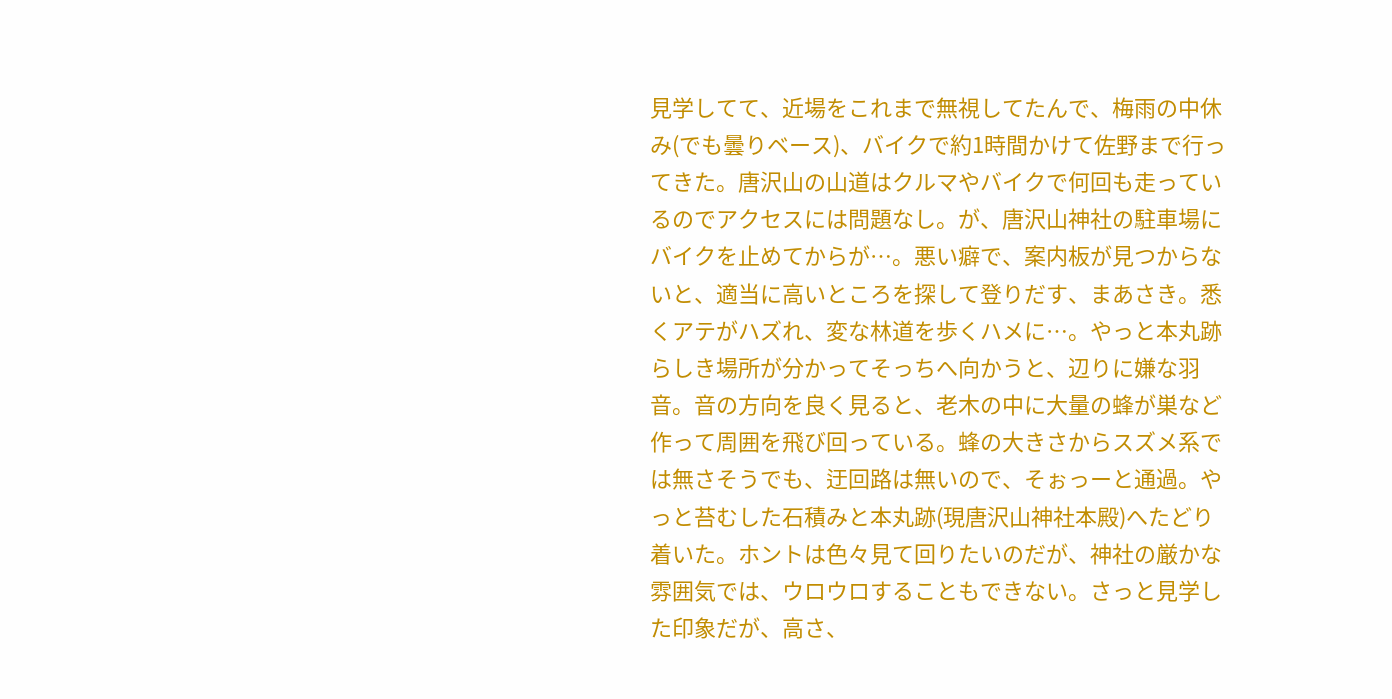見学してて、近場をこれまで無視してたんで、梅雨の中休み(でも曇りベース)、バイクで約1時間かけて佐野まで行ってきた。唐沢山の山道はクルマやバイクで何回も走っているのでアクセスには問題なし。が、唐沢山神社の駐車場にバイクを止めてからが…。悪い癖で、案内板が見つからないと、適当に高いところを探して登りだす、まあさき。悉くアテがハズれ、変な林道を歩くハメに…。やっと本丸跡らしき場所が分かってそっちへ向かうと、辺りに嫌な羽音。音の方向を良く見ると、老木の中に大量の蜂が巣など作って周囲を飛び回っている。蜂の大きさからスズメ系では無さそうでも、迂回路は無いので、そぉっーと通過。やっと苔むした石積みと本丸跡(現唐沢山神社本殿)へたどり着いた。ホントは色々見て回りたいのだが、神社の厳かな雰囲気では、ウロウロすることもできない。さっと見学した印象だが、高さ、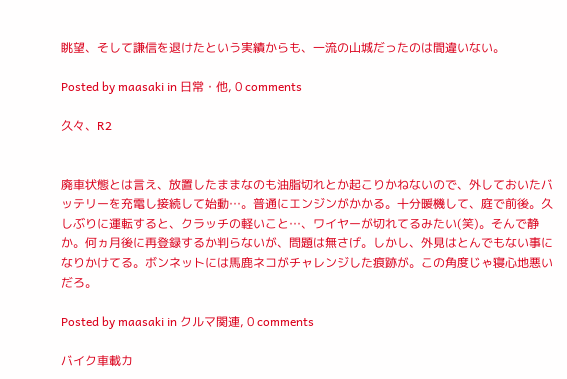眺望、そして謙信を退けたという実績からも、一流の山城だったのは間違いない。

Posted by maasaki in 日常・他, 0 comments

久々、R2


廃車状態とは言え、放置したままなのも油脂切れとか起こりかねないので、外しておいたバッテリーを充電し接続して始動…。普通にエンジンがかかる。十分暖機して、庭で前後。久しぶりに運転すると、クラッチの軽いこと…、ワイヤーが切れてるみたい(笑)。そんで静か。何ヵ月後に再登録するか判らないが、問題は無さげ。しかし、外見はとんでもない事になりかけてる。ボンネットには馬鹿ネコがチャレンジした痕跡が。この角度じゃ寝心地悪いだろ。

Posted by maasaki in クルマ関連, 0 comments

バイク車載カ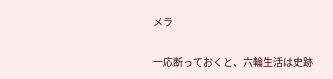メラ

一応断っておくと、六輪生活は史跡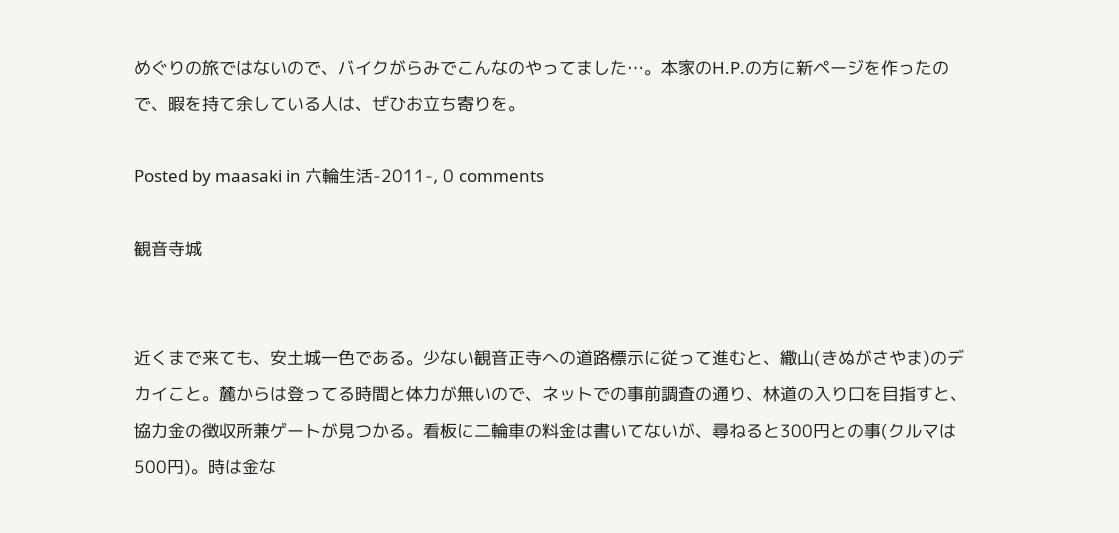めぐりの旅ではないので、バイクがらみでこんなのやってました…。本家のH.P.の方に新ページを作ったので、暇を持て余している人は、ぜひお立ち寄りを。

Posted by maasaki in 六輪生活-2011-, 0 comments

観音寺城


近くまで来ても、安土城一色である。少ない観音正寺への道路標示に従って進むと、繖山(きぬがさやま)のデカイこと。麓からは登ってる時間と体力が無いので、ネットでの事前調査の通り、林道の入り口を目指すと、協力金の徴収所兼ゲートが見つかる。看板に二輪車の料金は書いてないが、尋ねると300円との事(クルマは500円)。時は金な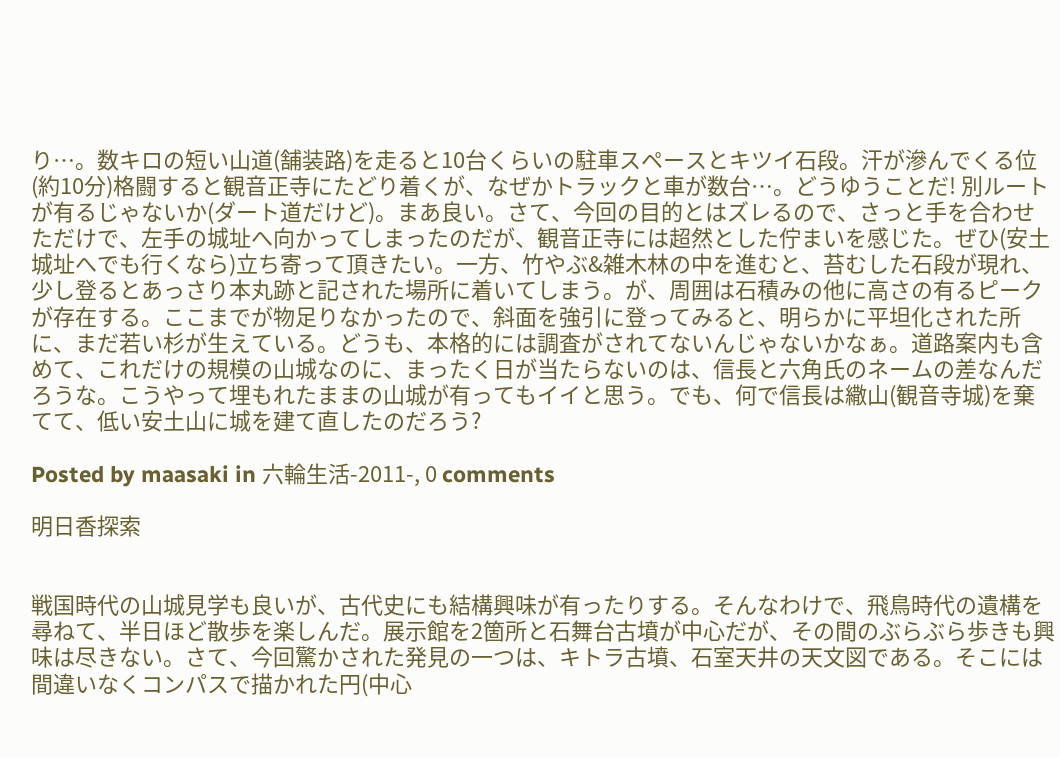り…。数キロの短い山道(舗装路)を走ると10台くらいの駐車スペースとキツイ石段。汗が滲んでくる位(約10分)格闘すると観音正寺にたどり着くが、なぜかトラックと車が数台…。どうゆうことだ! 別ルートが有るじゃないか(ダート道だけど)。まあ良い。さて、今回の目的とはズレるので、さっと手を合わせただけで、左手の城址へ向かってしまったのだが、観音正寺には超然とした佇まいを感じた。ぜひ(安土城址へでも行くなら)立ち寄って頂きたい。一方、竹やぶ&雑木林の中を進むと、苔むした石段が現れ、少し登るとあっさり本丸跡と記された場所に着いてしまう。が、周囲は石積みの他に高さの有るピークが存在する。ここまでが物足りなかったので、斜面を強引に登ってみると、明らかに平坦化された所に、まだ若い杉が生えている。どうも、本格的には調査がされてないんじゃないかなぁ。道路案内も含めて、これだけの規模の山城なのに、まったく日が当たらないのは、信長と六角氏のネームの差なんだろうな。こうやって埋もれたままの山城が有ってもイイと思う。でも、何で信長は繖山(観音寺城)を棄てて、低い安土山に城を建て直したのだろう?

Posted by maasaki in 六輪生活-2011-, 0 comments

明日香探索


戦国時代の山城見学も良いが、古代史にも結構興味が有ったりする。そんなわけで、飛鳥時代の遺構を尋ねて、半日ほど散歩を楽しんだ。展示館を2箇所と石舞台古墳が中心だが、その間のぶらぶら歩きも興味は尽きない。さて、今回驚かされた発見の一つは、キトラ古墳、石室天井の天文図である。そこには間違いなくコンパスで描かれた円(中心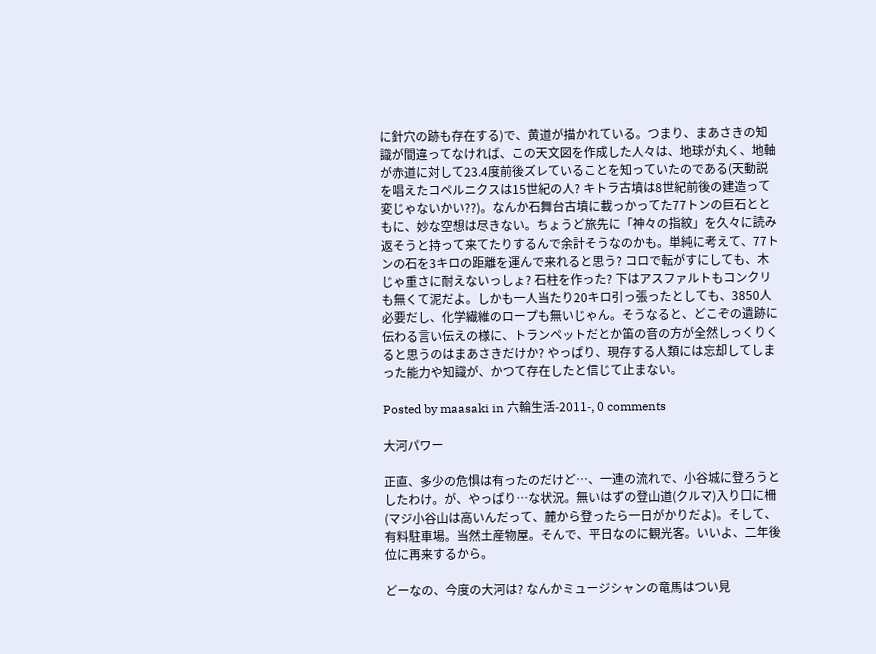に針穴の跡も存在する)で、黄道が描かれている。つまり、まあさきの知識が間違ってなければ、この天文図を作成した人々は、地球が丸く、地軸が赤道に対して23.4度前後ズレていることを知っていたのである(天動説を唱えたコペルニクスは15世紀の人? キトラ古墳は8世紀前後の建造って変じゃないかい??)。なんか石舞台古墳に載っかってた77トンの巨石とともに、妙な空想は尽きない。ちょうど旅先に「神々の指紋」を久々に読み返そうと持って来てたりするんで余計そうなのかも。単純に考えて、77トンの石を3キロの距離を運んで来れると思う? コロで転がすにしても、木じゃ重さに耐えないっしょ? 石柱を作った? 下はアスファルトもコンクリも無くて泥だよ。しかも一人当たり20キロ引っ張ったとしても、3850人必要だし、化学繊維のロープも無いじゃん。そうなると、どこぞの遺跡に伝わる言い伝えの様に、トランペットだとか笛の音の方が全然しっくりくると思うのはまあさきだけか? やっぱり、現存する人類には忘却してしまった能力や知識が、かつて存在したと信じて止まない。

Posted by maasaki in 六輪生活-2011-, 0 comments

大河パワー

正直、多少の危惧は有ったのだけど…、一連の流れで、小谷城に登ろうとしたわけ。が、やっぱり…な状況。無いはずの登山道(クルマ)入り口に柵(マジ小谷山は高いんだって、麓から登ったら一日がかりだよ)。そして、有料駐車場。当然土産物屋。そんで、平日なのに観光客。いいよ、二年後位に再来するから。

どーなの、今度の大河は? なんかミュージシャンの竜馬はつい見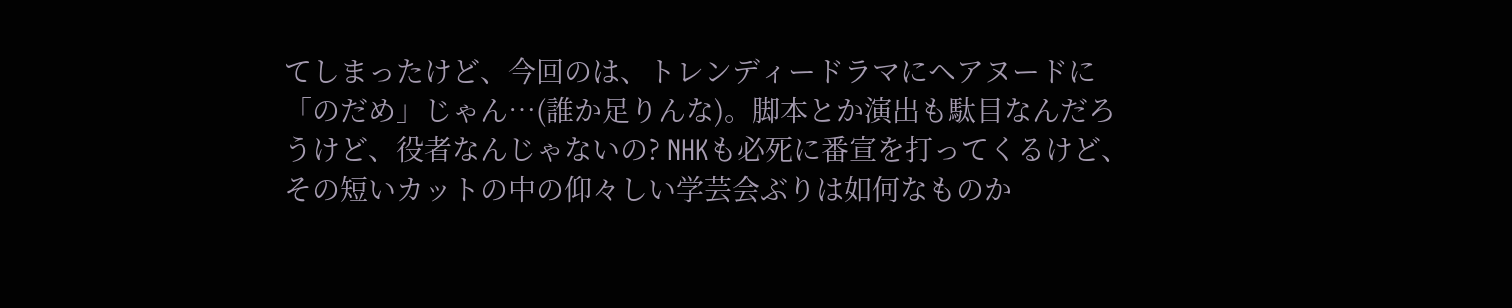てしまったけど、今回のは、トレンディードラマにヘアヌードに「のだめ」じゃん…(誰か足りんな)。脚本とか演出も駄目なんだろうけど、役者なんじゃないの? NHKも必死に番宣を打ってくるけど、その短いカットの中の仰々しい学芸会ぶりは如何なものか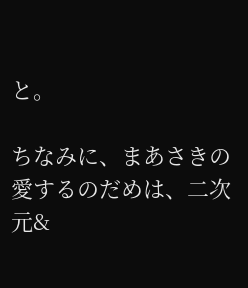と。

ちなみに、まあさきの愛するのだめは、二次元&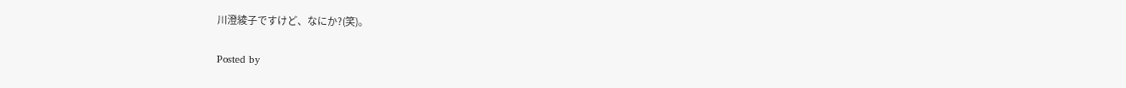川澄綾子ですけど、なにか?(笑)。

Posted by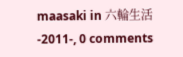maasaki in 六輪生活-2011-, 0 comments